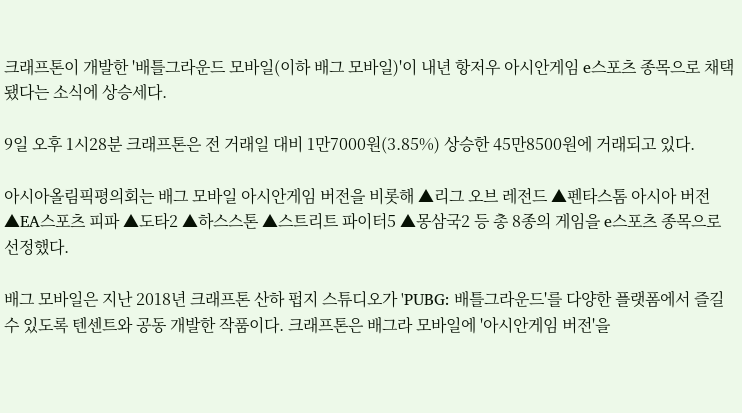크래프톤이 개발한 '배틀그라운드 모바일(이하 배그 모바일)'이 내년 항저우 아시안게임 e스포츠 종목으로 채택됐다는 소식에 상승세다.

9일 오후 1시28분 크래프톤은 전 거래일 대비 1만7000원(3.85%) 상승한 45만8500원에 거래되고 있다.

아시아올림픽평의회는 배그 모바일 아시안게임 버전을 비롯해 ▲리그 오브 레전드 ▲펜타스톰 아시아 버전 ▲EA스포츠 피파 ▲도타2 ▲하스스톤 ▲스트리트 파이터5 ▲몽삼국2 등 총 8종의 게임을 e스포츠 종목으로 선정했다.

배그 모바일은 지난 2018년 크래프톤 산하 펍지 스튜디오가 'PUBG: 배틀그라운드'를 다양한 플랫폼에서 즐길 수 있도록 텐센트와 공동 개발한 작품이다. 크래프톤은 배그라 모바일에 '아시안게임 버전'을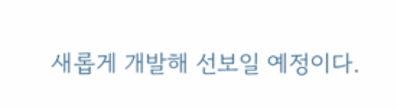새롭게 개발해 선보일 예정이다.